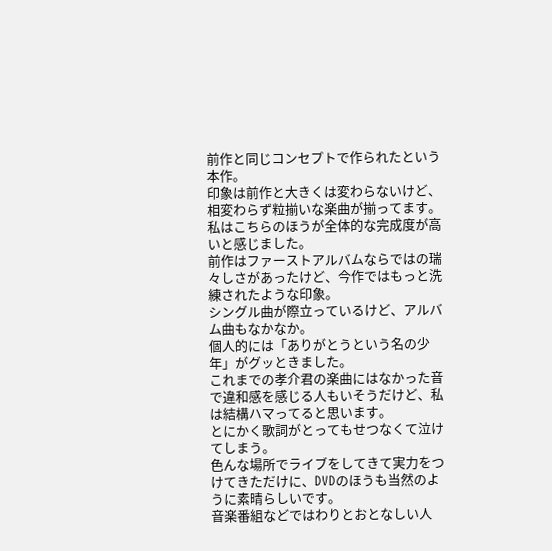前作と同じコンセプトで作られたという本作。
印象は前作と大きくは変わらないけど、相変わらず粒揃いな楽曲が揃ってます。
私はこちらのほうが全体的な完成度が高いと感じました。
前作はファーストアルバムならではの瑞々しさがあったけど、今作ではもっと洗練されたような印象。
シングル曲が際立っているけど、アルバム曲もなかなか。
個人的には「ありがとうという名の少年」がグッときました。
これまでの孝介君の楽曲にはなかった音で違和感を感じる人もいそうだけど、私は結構ハマってると思います。
とにかく歌詞がとってもせつなくて泣けてしまう。
色んな場所でライブをしてきて実力をつけてきただけに、DVDのほうも当然のように素晴らしいです。
音楽番組などではわりとおとなしい人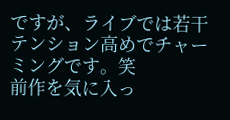ですが、ライブでは若干テンション高めでチャーミングです。笑
前作を気に入っ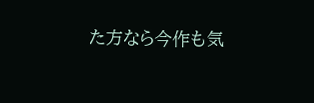た方なら今作も気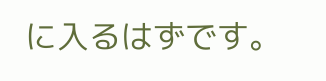に入るはずです。